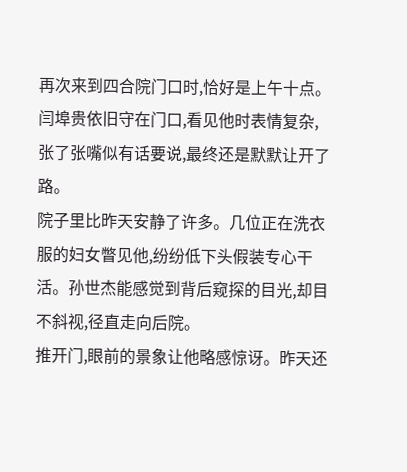再次来到四合院门口时,恰好是上午十点。闫埠贵依旧守在门口,看见他时表情复杂,张了张嘴似有话要说,最终还是默默让开了路。
院子里比昨天安静了许多。几位正在洗衣服的妇女瞥见他,纷纷低下头假装专心干活。孙世杰能感觉到背后窥探的目光,却目不斜视,径直走向后院。
推开门,眼前的景象让他略感惊讶。昨天还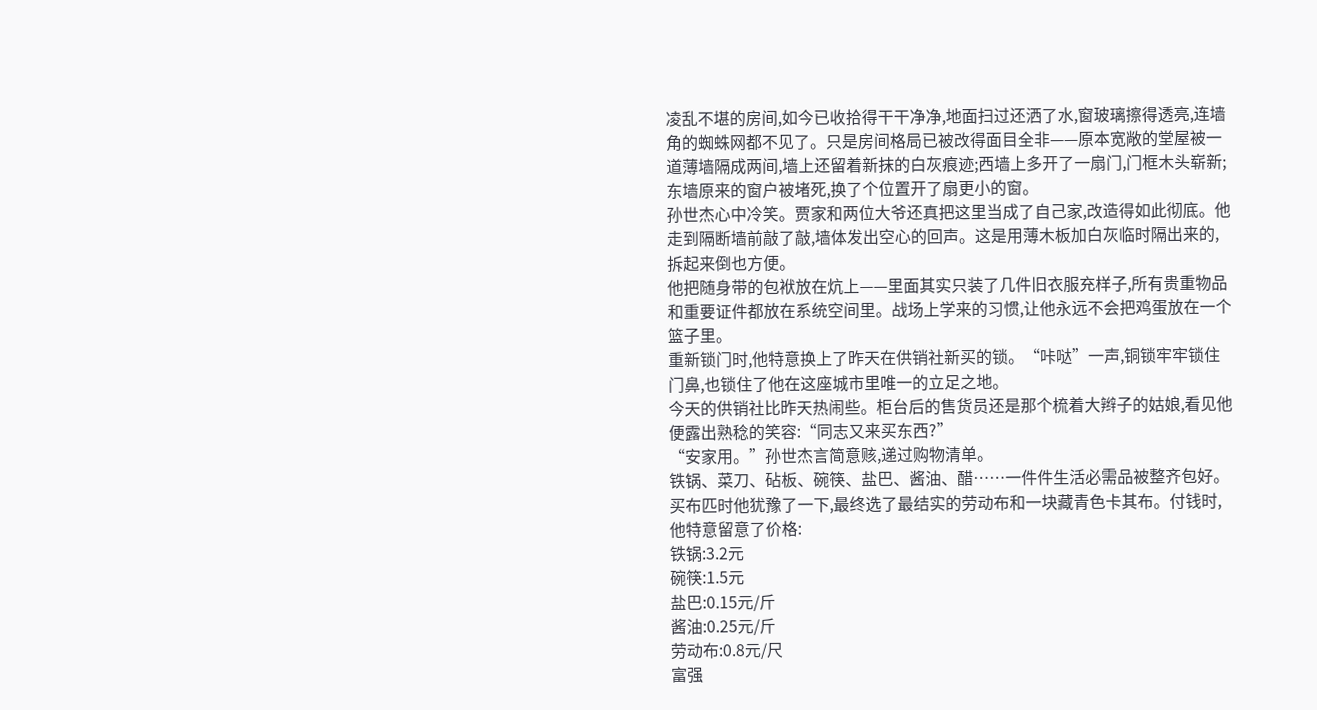凌乱不堪的房间,如今已收拾得干干净净,地面扫过还洒了水,窗玻璃擦得透亮,连墙角的蜘蛛网都不见了。只是房间格局已被改得面目全非——原本宽敞的堂屋被一道薄墙隔成两间,墙上还留着新抹的白灰痕迹;西墙上多开了一扇门,门框木头崭新;东墙原来的窗户被堵死,换了个位置开了扇更小的窗。
孙世杰心中冷笑。贾家和两位大爷还真把这里当成了自己家,改造得如此彻底。他走到隔断墙前敲了敲,墙体发出空心的回声。这是用薄木板加白灰临时隔出来的,拆起来倒也方便。
他把随身带的包袱放在炕上——里面其实只装了几件旧衣服充样子,所有贵重物品和重要证件都放在系统空间里。战场上学来的习惯,让他永远不会把鸡蛋放在一个篮子里。
重新锁门时,他特意换上了昨天在供销社新买的锁。“咔哒”一声,铜锁牢牢锁住门鼻,也锁住了他在这座城市里唯一的立足之地。
今天的供销社比昨天热闹些。柜台后的售货员还是那个梳着大辫子的姑娘,看见他便露出熟稔的笑容:“同志又来买东西?”
“安家用。”孙世杰言简意赅,递过购物清单。
铁锅、菜刀、砧板、碗筷、盐巴、酱油、醋……一件件生活必需品被整齐包好。买布匹时他犹豫了一下,最终选了最结实的劳动布和一块藏青色卡其布。付钱时,他特意留意了价格:
铁锅:3.2元
碗筷:1.5元
盐巴:0.15元/斤
酱油:0.25元/斤
劳动布:0.8元/尺
富强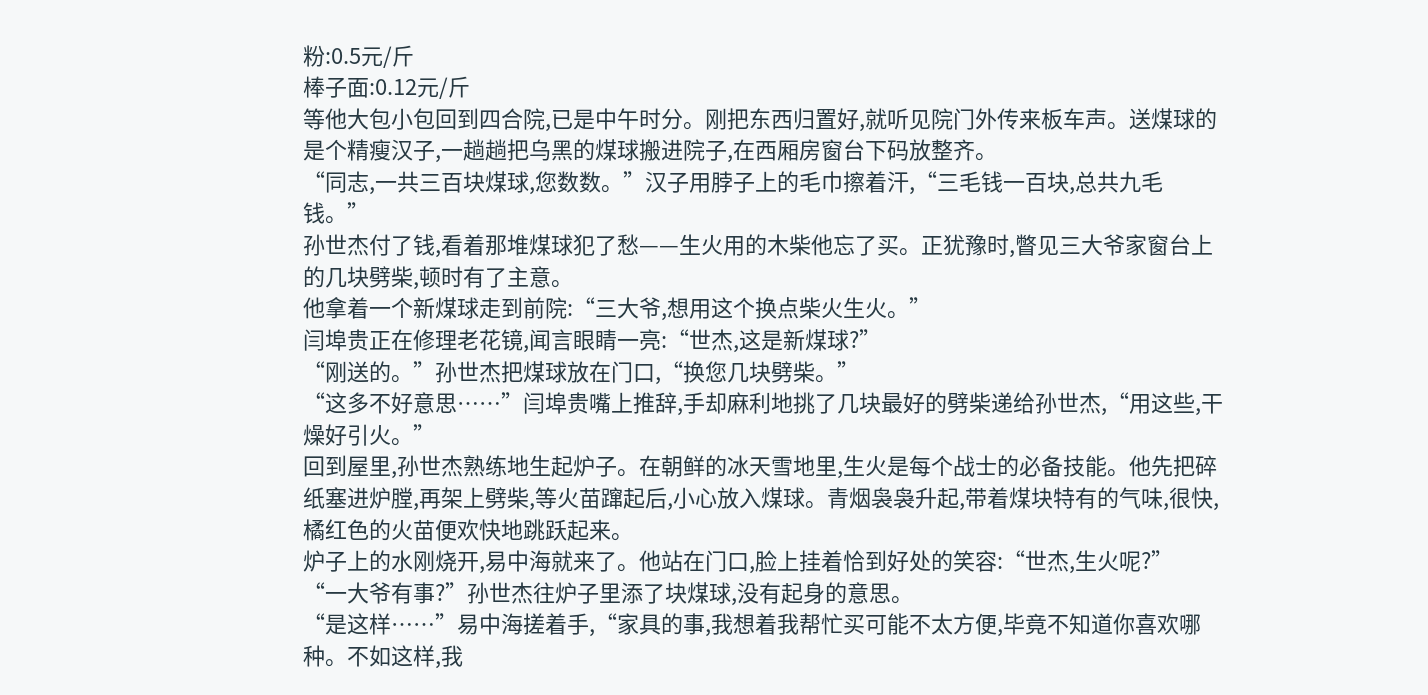粉:0.5元/斤
棒子面:0.12元/斤
等他大包小包回到四合院,已是中午时分。刚把东西归置好,就听见院门外传来板车声。送煤球的是个精瘦汉子,一趟趟把乌黑的煤球搬进院子,在西厢房窗台下码放整齐。
“同志,一共三百块煤球,您数数。”汉子用脖子上的毛巾擦着汗,“三毛钱一百块,总共九毛钱。”
孙世杰付了钱,看着那堆煤球犯了愁——生火用的木柴他忘了买。正犹豫时,瞥见三大爷家窗台上的几块劈柴,顿时有了主意。
他拿着一个新煤球走到前院:“三大爷,想用这个换点柴火生火。”
闫埠贵正在修理老花镜,闻言眼睛一亮:“世杰,这是新煤球?”
“刚送的。”孙世杰把煤球放在门口,“换您几块劈柴。”
“这多不好意思……”闫埠贵嘴上推辞,手却麻利地挑了几块最好的劈柴递给孙世杰,“用这些,干燥好引火。”
回到屋里,孙世杰熟练地生起炉子。在朝鲜的冰天雪地里,生火是每个战士的必备技能。他先把碎纸塞进炉膛,再架上劈柴,等火苗蹿起后,小心放入煤球。青烟袅袅升起,带着煤块特有的气味,很快,橘红色的火苗便欢快地跳跃起来。
炉子上的水刚烧开,易中海就来了。他站在门口,脸上挂着恰到好处的笑容:“世杰,生火呢?”
“一大爷有事?”孙世杰往炉子里添了块煤球,没有起身的意思。
“是这样……”易中海搓着手,“家具的事,我想着我帮忙买可能不太方便,毕竟不知道你喜欢哪种。不如这样,我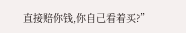直接赔你钱,你自己看着买?”